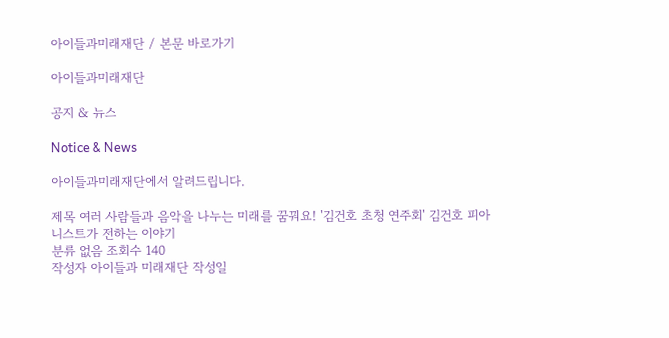아이들과미래재단 / 본문 바로가기

아이들과미래재단

공지 & 뉴스

Notice & News

아이들과미래재단에서 알려드립니다.

제목 여러 사람들과 음악을 나누는 미래를 꿈꿔요! '김건호 초청 연주회' 김건호 피아니스트가 전하는 이야기
분류 없음 조회수 140
작성자 아이들과 미래재단 작성일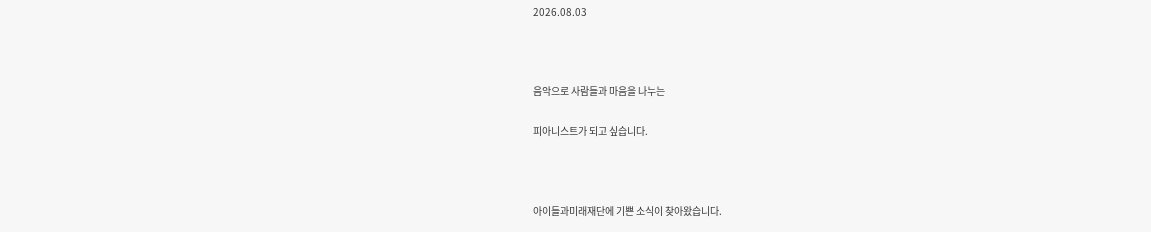2026.08.03



음악으로 사람들과 마음을 나누는

피아니스트가 되고 싶습니다.



아이들과미래재단에 기쁜 소식이 찾아왔습니다.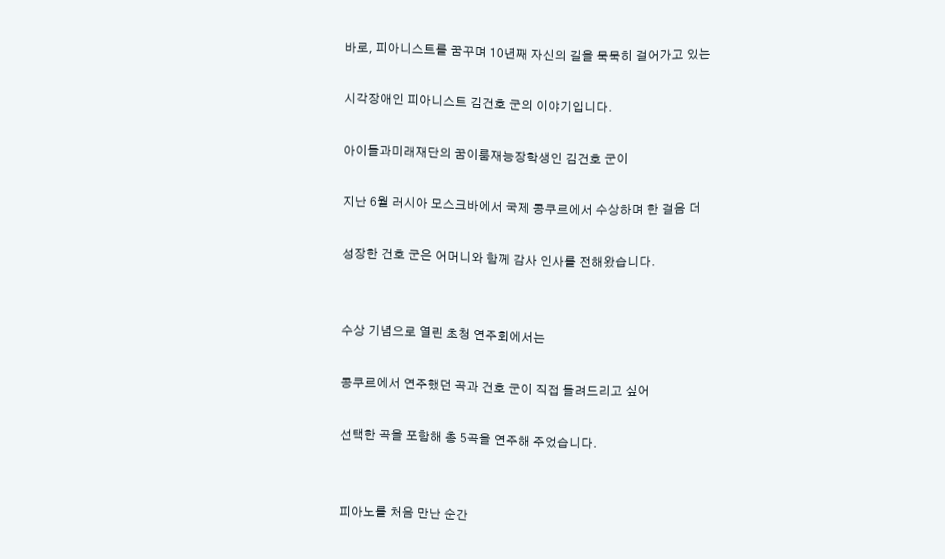바로, 피아니스트를 꿈꾸며 10년째 자신의 길을 묵묵히 걸어가고 있는

시각장애인 피아니스트 김건호 군의 이야기입니다.

아이들과미래재단의 꿈이룸재능장학생인 김건호 군이

지난 6월 러시아 모스크바에서 국제 콩쿠르에서 수상하며 한 걸음 더

성장한 건호 군은 어머니와 함께 감사 인사를 전해왔습니다.


수상 기념으로 열린 초청 연주회에서는

콩쿠르에서 연주했던 곡과 건호 군이 직접 들려드리고 싶어

선택한 곡을 포함해 총 5곡을 연주해 주었습니다.


피아노를 처음 만난 순간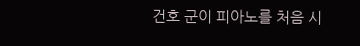건호 군이 피아노를 처음 시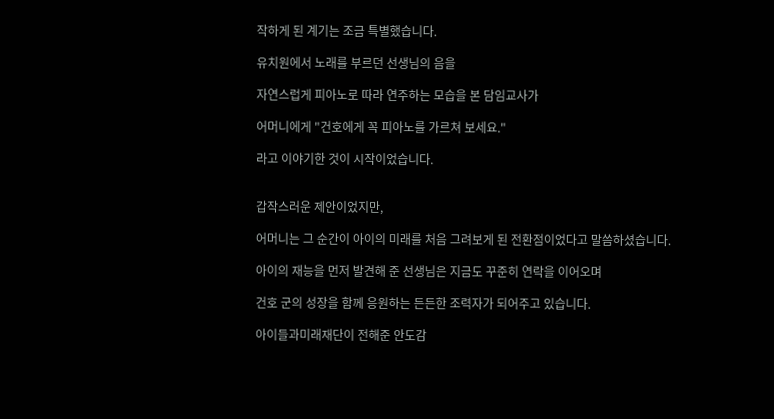작하게 된 계기는 조금 특별했습니다.

유치원에서 노래를 부르던 선생님의 음을

자연스럽게 피아노로 따라 연주하는 모습을 본 담임교사가

어머니에게 "건호에게 꼭 피아노를 가르쳐 보세요."

라고 이야기한 것이 시작이었습니다.


갑작스러운 제안이었지만,

어머니는 그 순간이 아이의 미래를 처음 그려보게 된 전환점이었다고 말씀하셨습니다.

아이의 재능을 먼저 발견해 준 선생님은 지금도 꾸준히 연락을 이어오며

건호 군의 성장을 함께 응원하는 든든한 조력자가 되어주고 있습니다.

아이들과미래재단이 전해준 안도감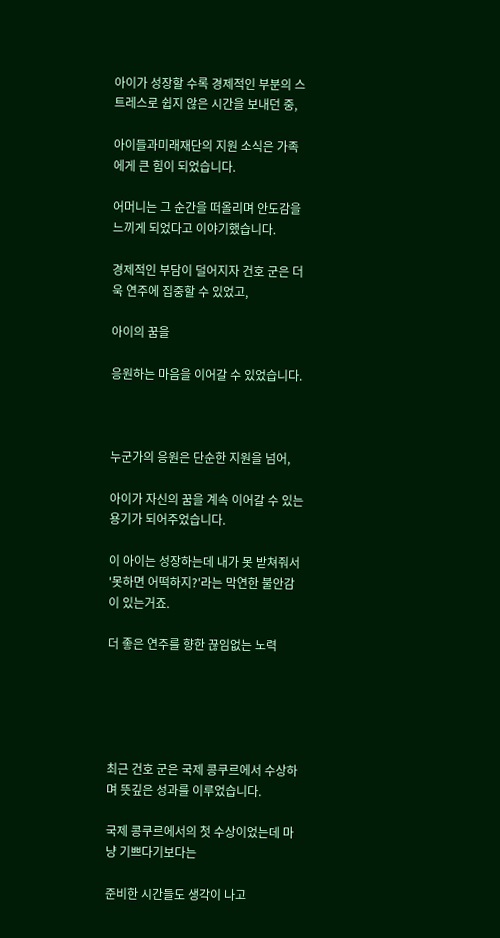아이가 성장할 수록 경제적인 부분의 스트레스로 쉽지 않은 시간을 보내던 중,

아이들과미래재단의 지원 소식은 가족에게 큰 힘이 되었습니다.

어머니는 그 순간을 떠올리며 안도감을 느끼게 되었다고 이야기했습니다.

경제적인 부담이 덜어지자 건호 군은 더욱 연주에 집중할 수 있었고,

아이의 꿈을

응원하는 마음을 이어갈 수 있었습니다.



누군가의 응원은 단순한 지원을 넘어,

아이가 자신의 꿈을 계속 이어갈 수 있는 용기가 되어주었습니다.

이 아이는 성장하는데 내가 못 받쳐줘서 '못하면 어떡하지?'라는 막연한 불안감이 있는거죠.

더 좋은 연주를 향한 끊임없는 노력





최근 건호 군은 국제 콩쿠르에서 수상하며 뜻깊은 성과를 이루었습니다.

국제 콩쿠르에서의 첫 수상이었는데 마냥 기쁘다기보다는

준비한 시간들도 생각이 나고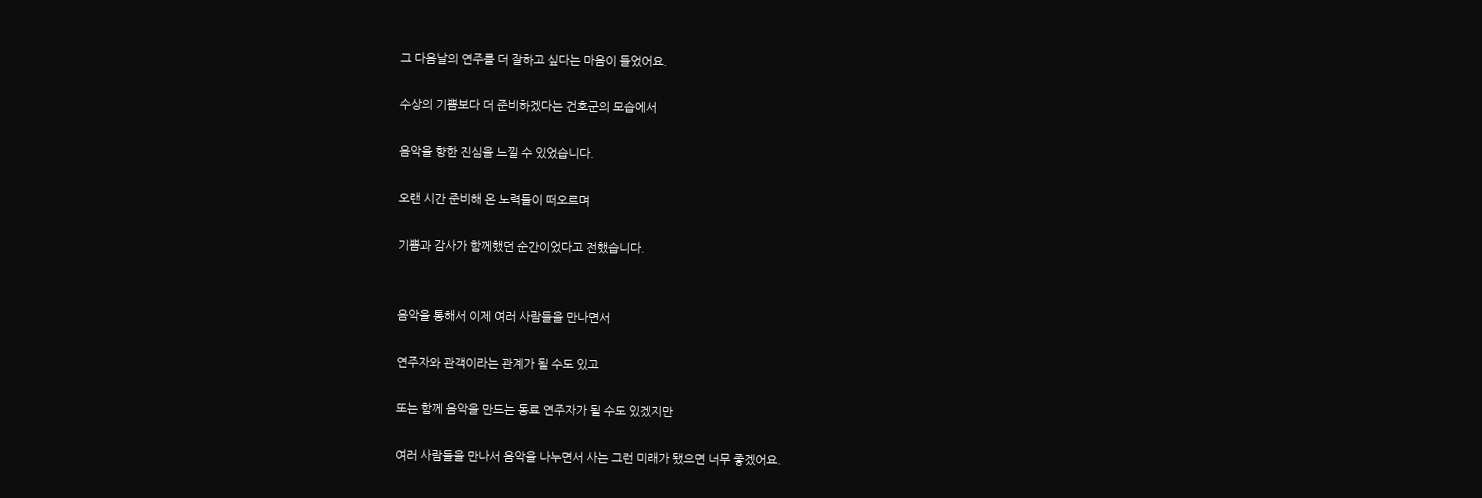그 다음날의 연주를 더 잘하고 싶다는 마음이 들었어요.

수상의 기쁨보다 더 준비하겠다는 건호군의 모습에서

음악을 향한 진심을 느낄 수 있었습니다.

오랜 시간 준비해 온 노력들이 떠오르며

기쁨과 감사가 함께했던 순간이었다고 전했습니다.


음악을 통해서 이제 여러 사람들을 만나면서

연주자와 관객이라는 관계가 될 수도 있고

또는 함께 음악을 만드는 동료 연주자가 될 수도 있겠지만

여러 사람들을 만나서 음악을 나누면서 사는 그런 미래가 됐으면 너무 좋겠어요.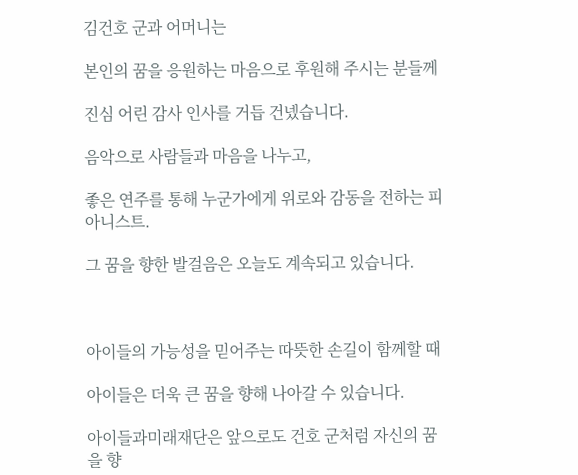김건호 군과 어머니는

본인의 꿈을 응원하는 마음으로 후원해 주시는 분들께

진심 어린 감사 인사를 거듭 건넸습니다.

음악으로 사람들과 마음을 나누고,

좋은 연주를 통해 누군가에게 위로와 감동을 전하는 피아니스트.

그 꿈을 향한 발걸음은 오늘도 계속되고 있습니다.



아이들의 가능성을 믿어주는 따뜻한 손길이 함께할 때

아이들은 더욱 큰 꿈을 향해 나아갈 수 있습니다.

아이들과미래재단은 앞으로도 건호 군처럼 자신의 꿈을 향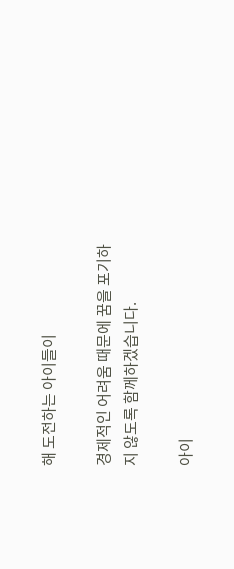해 도전하는 아이들이

경제적인 어려움 때문에 꿈을 포기하지 않도록 함께하겠습니다.

아이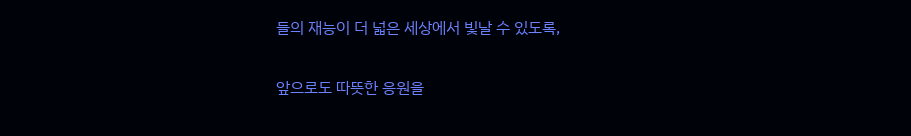들의 재능이 더 넓은 세상에서 빛날 수 있도록,

앞으로도 따뜻한 응원을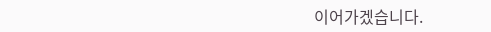이어가겠습니다.